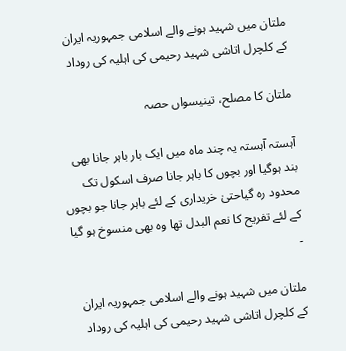ملتان میں شہید ہونے والے اسلامی جمہوریہ ایران کے کلچرل اتاشی شہید رحیمی کی اہلیہ کی روداد

ملتان کا مصلح، تینیسواں حصہ

آہستہ آہستہ یہ چند ماہ میں ایک بار باہر جانا بھی بند ہوگیا اور بچوں کا باہر جانا صرف اسکول تک محدود رہ گیاحتیٰ خریداری کے لئے باہر جانا جو بچوں کے لئے تفریح کا نعم البدل تھا وہ بھی منسوخ ہو گیا ۔

ملتان میں شہید ہونے والے اسلامی جمہوریہ ایران کے کلچرل اتاشی شہید رحیمی کی اہلیہ کی روداد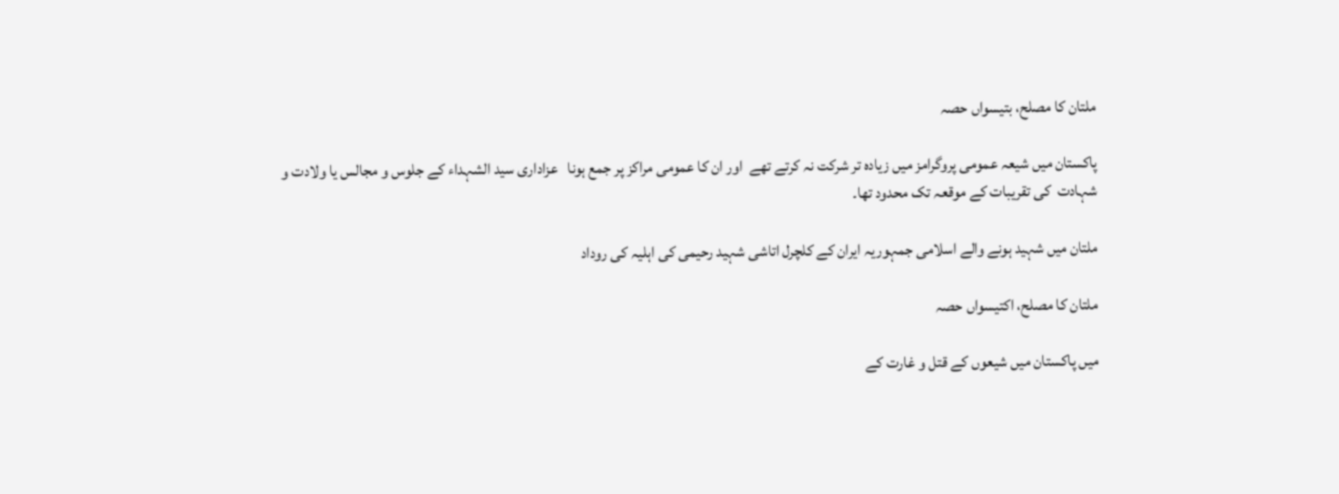ملتان کا مصلح، بتیسواں حصہ

پاکستان میں شیعہ عمومی پروگرامز میں زیادہ تر شرکت نہ کرتے تھے  اور ان کا عمومی مراکز پر جمع ہونا   عزاداری سید الشہداء کے جلوس و مجالس یا ولادت و شہادت  کی تقریبات کے موقعہ تک محدود تھا۔

ملتان میں شہید ہونے والے اسلامی جمہوریہ ایران کے کلچرل اتاشی شہید رحیمی کی اہلیہ کی روداد

ملتان کا مصلح، اکتیسواں حصہ

میں پاکستان میں شیعوں کے قتل و غارت کے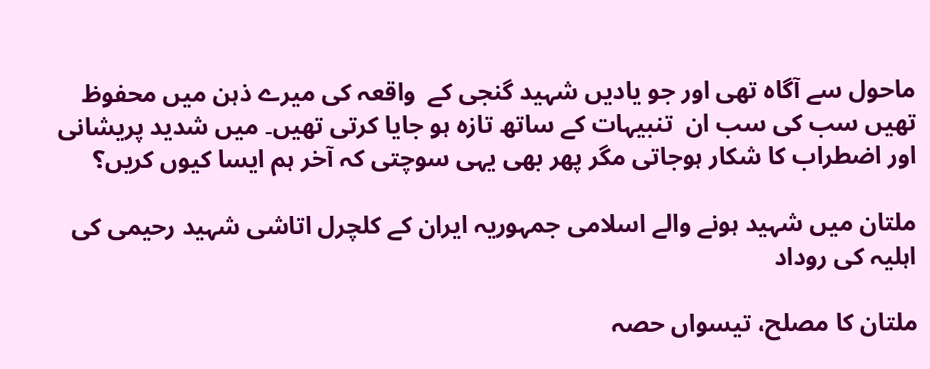ماحول سے آگاہ تھی اور جو یادیں شہید گنجی کے  واقعہ کی میرے ذہن میں محفوظ تھیں سب کی سب ان  تنبیہات کے ساتھ تازہ ہو جایا کرتی تھیں۔ میں شدید پریشانی اور اضطراب کا شکار ہوجاتی مگر پھر بھی یہی سوچتی کہ آخر ہم ایسا کیوں کریں؟

ملتان میں شہید ہونے والے اسلامی جمہوریہ ایران کے کلچرل اتاشی شہید رحیمی کی اہلیہ کی روداد

ملتان کا مصلح، تیسواں حصہ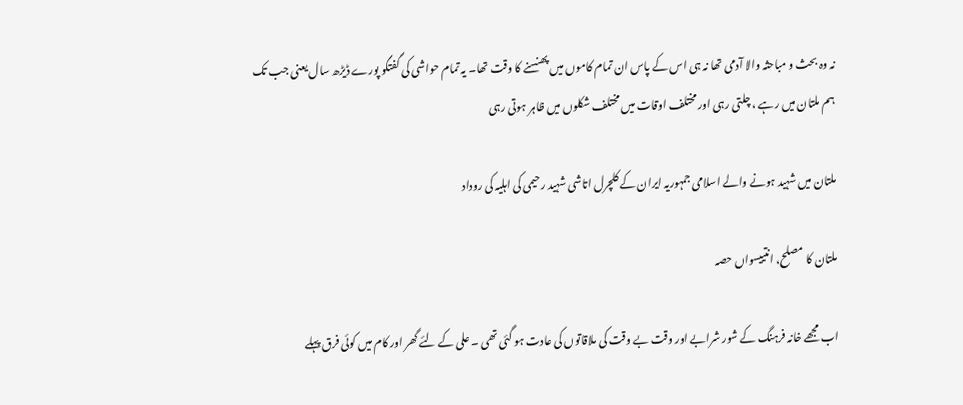نہ وہ بحث و مباحثہ والا آدمی تھا نہ ہی اس کے پاس ان تمام کاموں میں پھنسنے کا وقت تھا۔ یہ تمام حواشی کی گفتگو پورے ڈیڑھ سال یعنی جب تک ہم ملتان میں رہے ، چلتی رہی اور مختلف اوقات میں مختلف شکلوں میں ظاہر ہوتی رہی

ملتان میں شہید ہونے والے اسلامی جمہوریہ ایران کے کلچرل اتاشی شہید رحیمی کی اہلیہ کی روداد

ملتان کا مصلح، انتییسواں حصہ

اب مجھے خانہ فرہنگ کے شور شرابے اور وقت بے وقت کی ملاقاتوں کی عادت ہو گئی تھی ۔ علی کے لئے گھر اور کام میں کوئی فرق پہلے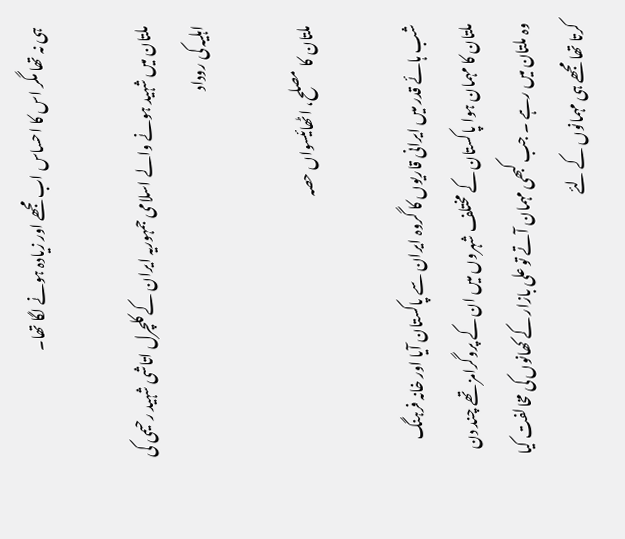ہی نہ تھا مگر اس کا احساس اب مجھے اور زیادہ ہونے لگا تھا۔

ملتان میں شہید ہونے والے اسلامی جمہوریہ ایران کے کلچرل اتاشی شہید رحیمی کی اہلیہ کی روداد

ملتان کا مصلح، اٹھائیسواں حصہ

شب ہائے قدر میں ایرانی قاریوں کا گروہ ایران سے پاکستان آیا اور خانہ فرہنگ ملتان کا مہمان ہوا پاکستان کے مختلف شہروں میں ان کے پروگرامز تھے چند دن وہ ملتان میں رہے ۔ جب کبھی مہمان آتے تو علی بازار کے کھانوں کی مخالفت کیا کرتا تھا مجھے ہی مہمانوں کے لئے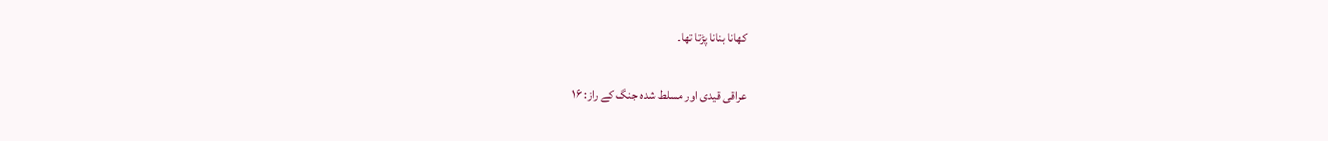کھانا بنانا پڑتا تھا۔

عراقی قیدی اور مسلط شدہ جنگ کے راز: ۱۶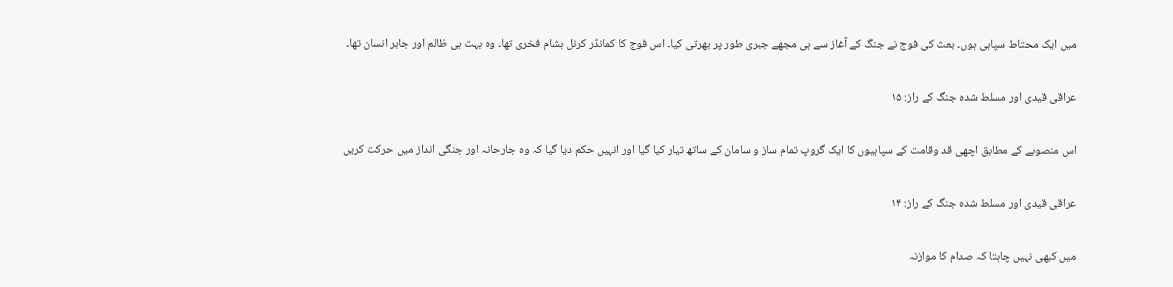میں ایک محتاط سپاہی ہوں۔ بعث کی فوج نے جنگ کے آغاز سے ہی مجھے جبری طور پر بھرتی کیا۔ اس فوج کا کمانڈر کرنل ہشام فخری تھا۔ وہ بہت ہی ظالم اور جابر انسان تھا۔

عراقی قیدی اور مسلط شدہ جنگ کے راز: ۱۵

اس منصوبے کے مطابق اچھی قد وقامت کے سپاہیوں کا ایک گروپ تمام ساز و سامان کے ساتھ تیار کیا گیا اور انہیں حکم دیا گیا کہ وہ جارحانہ اور جنگی انداز میں حرکت کریں

عراقی قیدی اور مسلط شدہ جنگ کے راز: ۱۴

میں کبھی نہیں چاہتا کہ صدام کا موازنہ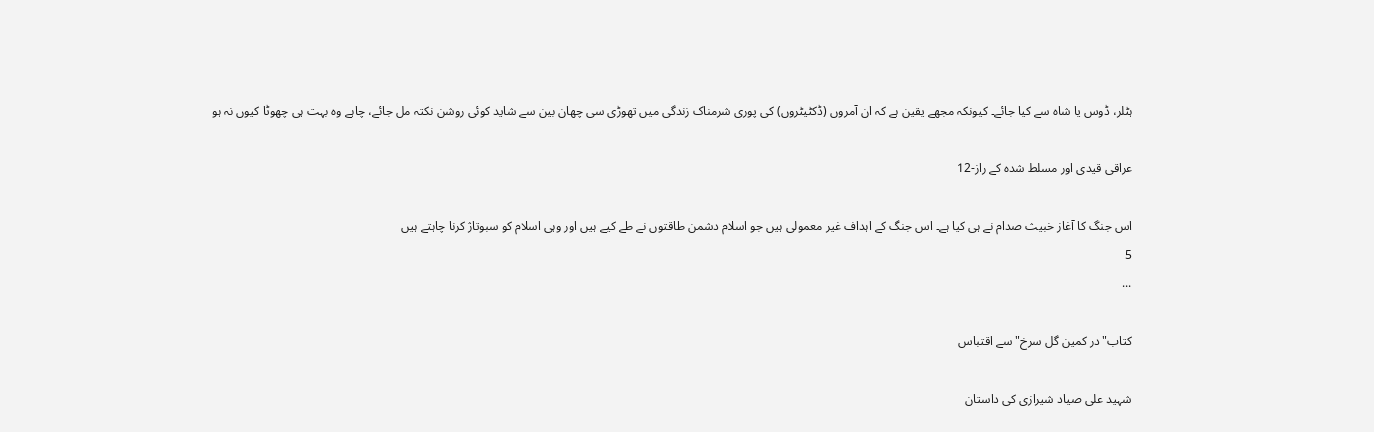ہٹلر، ڈوس یا شاہ سے کیا جائے۔ کیونکہ مجھے یقین ہے کہ ان آمروں (ڈکٹیٹروں) کی پوری شرمناک زندگی میں تھوڑی سی چھان بین سے شاید کوئی روشن نکتہ مل جائے، چاہے وہ بہت ہی چھوٹا کیوں نہ ہو

عراقی قیدی اور مسلط شدہ کے راز-12

اس جنگ کا آغاز خبیث صدام نے ہی کیا ہے۔ اس جنگ کے اہداف غیر معمولی ہیں جو اسلام دشمن طاقتوں نے طے کیے ہیں اور وہی اسلام کو سبوتاژ کرنا چاہتے ہیں
5
...

کتاب"در کمین گل سرخ" سے اقتباس

شہید علی صیاد شیرازی کی داستان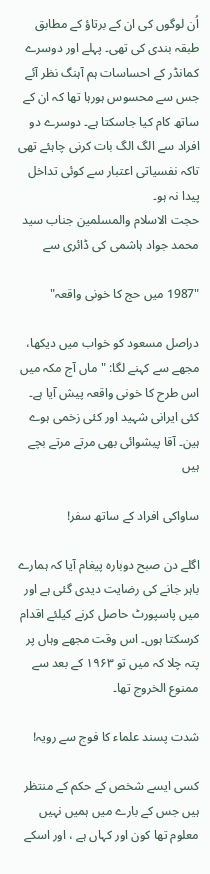اُن لوگوں کی ان کے برتاؤ کے مطابق طبقہ بندی کی تھی۔ پہلے اور دوسرے کمانڈر کے احساسات ہم آہنگ نظر آئے جس سے محسوس ہورہا تھا کہ ان کے ساتھ کام کیا جاسکتا ہے۔ دوسرے دو افراد سے الگ الگ بات کرنی چاہئے تھی تاکہ نفسیاتی اعتبار سے کوئی تداخل پیدا نہ ہو۔
حجت الاسلام والمسلمین جناب سید محمد جواد ہاشمی کی ڈائری سے

"1987 میں حج کا خونی واقعہ"

دراصل مسعود کو خواب میں دیکھا، مجھے سے کہنے لگا: "ماں آج مکہ میں اس طرح کا خونی واقعہ پیش آیا ہے۔ کئی ایرانی شہید اور کئی زخمی ہوے ہین۔ آقا پیشوائی بھی مرتے مرتے بچے ہیں

ساواکی افراد کے ساتھ سفر!

اگلے دن صبح دوبارہ پیغام آیا کہ ہمارے باہر جانے کی رضایت دیدی گئی ہے اور میں پاسپورٹ حاصل کرنے کیلئے اقدام کرسکتا ہوں۔ اس وقت مجھے وہاں پر پتہ چلا کہ میں تو ۱۹۶۳ کے بعد سے ممنوع الخروج تھا۔

شدت پسند علماء کا فوج سے رویہ!

کسی ایسے شخص کے حکم کے منتظر ہیں جس کے بارے میں ہمیں نہیں معلوم تھا کون اور کہاں ہے ، اور اسکے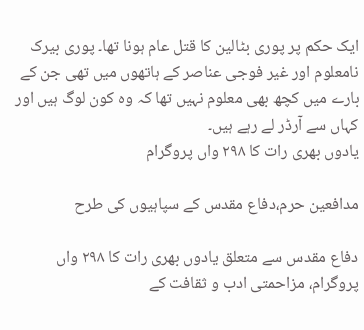ایک حکم پر پوری بٹالین کا قتل عام ہونا تھا۔ پوری بیرک نامعلوم اور غیر فوجی عناصر کے ہاتھوں میں تھی جن کے بارے میں کچھ بھی معلوم نہیں تھا کہ وہ کون لوگ ہیں اور کہاں سے آرڈر لے رہے ہیں۔
یادوں بھری رات کا ۲۹۸ واں پروگرام

مدافعین حرم،دفاع مقدس کے سپاہیوں کی طرح

دفاع مقدس سے متعلق یادوں بھری رات کا ۲۹۸ واں پروگرام، مزاحمتی ادب و ثقافت کے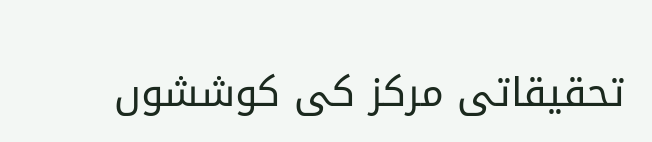تحقیقاتی مرکز کی کوششوں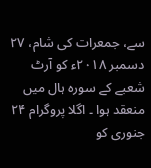سے، جمعرات کی شام، ۲۷ دسمبر ۲۰۱۸ء کو آرٹ شعبے کے سورہ ہال میں منعقد ہوا ۔ اگلا پروگرام ۲۴ جنوری کو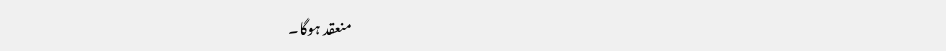منعقد ہوگا۔